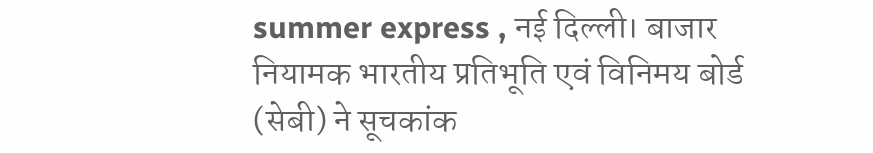summer express , नई दिल्ली। बाजार नियामक भारतीय प्रतिभूति एवं विनिमय बोर्ड (सेबी) ने सूचकांक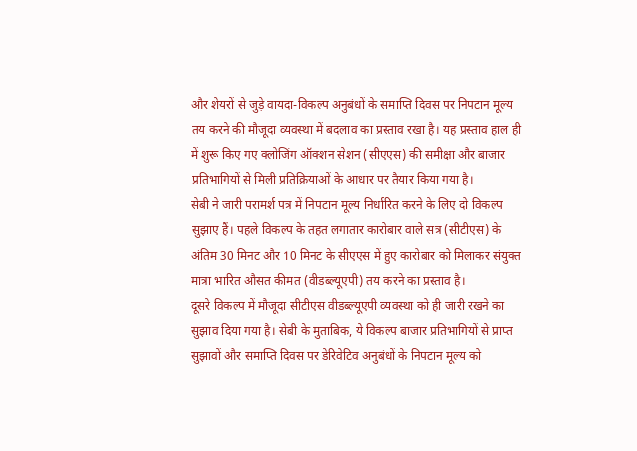और शेयरों से जुड़े वायदा-विकल्प अनुबंधों के समाप्ति दिवस पर निपटान मूल्य तय करने की मौजूदा व्यवस्था में बदलाव का प्रस्ताव रखा है। यह प्रस्ताव हाल ही में शुरू किए गए क्लोजिंग ऑक्शन सेशन (सीएएस) की समीक्षा और बाजार प्रतिभागियों से मिली प्रतिक्रियाओं के आधार पर तैयार किया गया है।
सेबी ने जारी परामर्श पत्र में निपटान मूल्य निर्धारित करने के लिए दो विकल्प सुझाए हैं। पहले विकल्प के तहत लगातार कारोबार वाले सत्र (सीटीएस) के अंतिम 30 मिनट और 10 मिनट के सीएएस में हुए कारोबार को मिलाकर संयुक्त मात्रा भारित औसत कीमत (वीडब्ल्यूएपी) तय करने का प्रस्ताव है।
दूसरे विकल्प में मौजूदा सीटीएस वीडब्ल्यूएपी व्यवस्था को ही जारी रखने का सुझाव दिया गया है। सेबी के मुताबिक, ये विकल्प बाजार प्रतिभागियों से प्राप्त सुझावों और समाप्ति दिवस पर डेरिवेटिव अनुबंधों के निपटान मूल्य को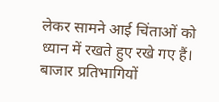लेकर सामने आई चिंताओं को ध्यान में रखते हुए रखे गए हैं।
बाजार प्रतिभागियों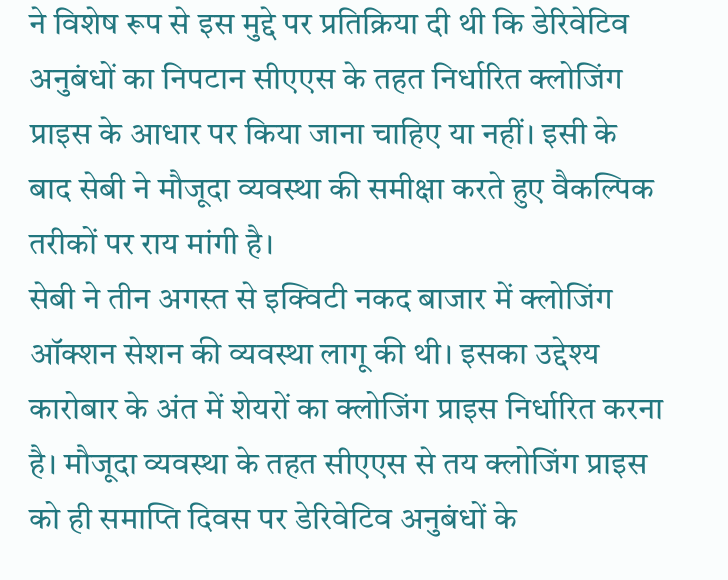ने विशेष रूप से इस मुद्दे पर प्रतिक्रिया दी थी कि डेरिवेटिव अनुबंधों का निपटान सीएएस के तहत निर्धारित क्लोजिंग प्राइस के आधार पर किया जाना चाहिए या नहीं। इसी के बाद सेबी ने मौजूदा व्यवस्था की समीक्षा करते हुए वैकल्पिक तरीकों पर राय मांगी है।
सेबी ने तीन अगस्त से इक्विटी नकद बाजार में क्लोजिंग ऑक्शन सेशन की व्यवस्था लागू की थी। इसका उद्देश्य कारोबार के अंत में शेयरों का क्लोजिंग प्राइस निर्धारित करना है। मौजूदा व्यवस्था के तहत सीएएस से तय क्लोजिंग प्राइस को ही समाप्ति दिवस पर डेरिवेटिव अनुबंधों के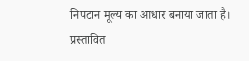निपटान मूल्य का आधार बनाया जाता है। प्रस्तावित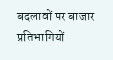बदलावों पर बाजार प्रतिभागियों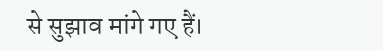से सुझाव मांगे गए हैं।